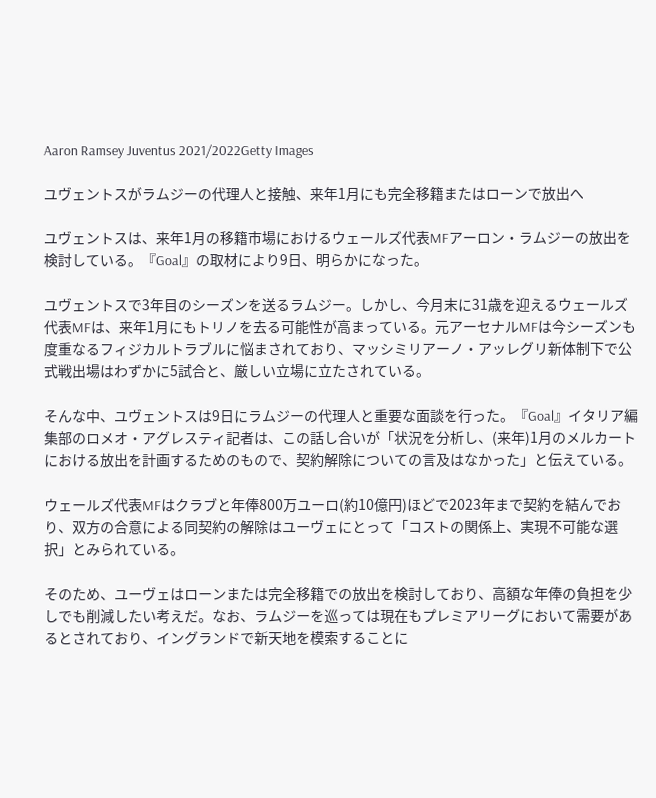Aaron Ramsey Juventus 2021/2022Getty Images

ユヴェントスがラムジーの代理人と接触、来年1月にも完全移籍またはローンで放出へ

ユヴェントスは、来年1月の移籍市場におけるウェールズ代表MFアーロン・ラムジーの放出を検討している。『Goal』の取材により9日、明らかになった。

ユヴェントスで3年目のシーズンを送るラムジー。しかし、今月末に31歳を迎えるウェールズ代表MFは、来年1月にもトリノを去る可能性が高まっている。元アーセナルMFは今シーズンも度重なるフィジカルトラブルに悩まされており、マッシミリアーノ・アッレグリ新体制下で公式戦出場はわずかに5試合と、厳しい立場に立たされている。

そんな中、ユヴェントスは9日にラムジーの代理人と重要な面談を行った。『Goal』イタリア編集部のロメオ・アグレスティ記者は、この話し合いが「状況を分析し、(来年)1月のメルカートにおける放出を計画するためのもので、契約解除についての言及はなかった」と伝えている。

ウェールズ代表MFはクラブと年俸800万ユーロ(約10億円)ほどで2023年まで契約を結んでおり、双方の合意による同契約の解除はユーヴェにとって「コストの関係上、実現不可能な選択」とみられている。

そのため、ユーヴェはローンまたは完全移籍での放出を検討しており、高額な年俸の負担を少しでも削減したい考えだ。なお、ラムジーを巡っては現在もプレミアリーグにおいて需要があるとされており、イングランドで新天地を模索することに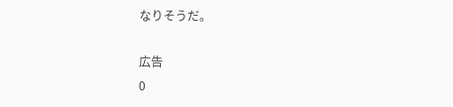なりそうだ。

広告
0